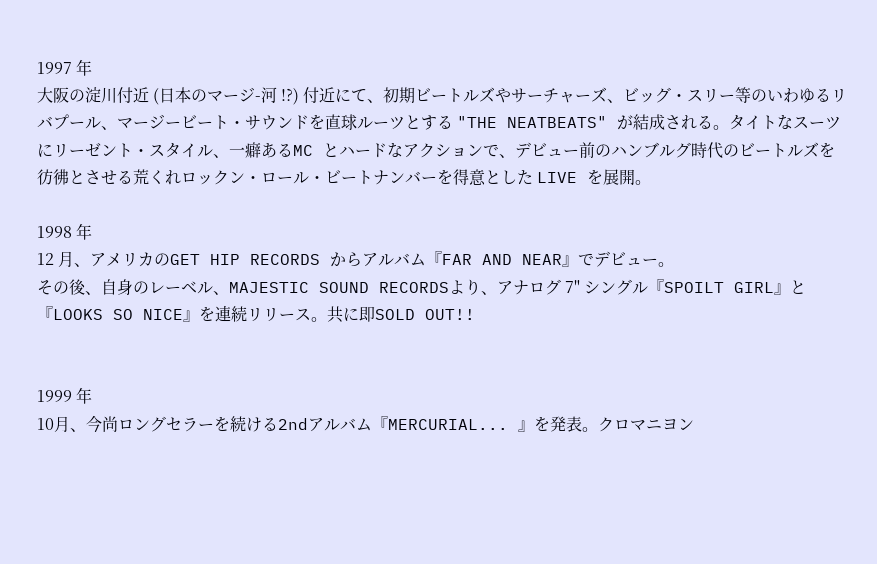1997 年
大阪の淀川付近 (日本のマージ-河 !?) 付近にて、初期ビートルズやサーチャーズ、ビッグ・スリー等のいわゆるリバプール、マージービート・サウンドを直球ルーツとする "THE NEATBEATS" が結成される。タイトなスーツにリーゼント・スタイル、一癖あるMC とハードなアクションで、デビュー前のハンブルグ時代のビートルズを彷彿とさせる荒くれロックン・ロール・ビートナンバーを得意とした LIVE を展開。

1998 年
12 月、アメリカのGET HIP RECORDS からアルバム『FAR AND NEAR』でデビュー。
その後、自身のレーベル、MAJESTIC SOUND RECORDSより、アナログ 7" シングル『SPOILT GIRL』と『LOOKS SO NICE』を連続リリース。共に即SOLD OUT!!


1999 年
10月、今尚ロングセラーを続ける2ndアルバム『MERCURIAL... 』を発表。クロマニヨン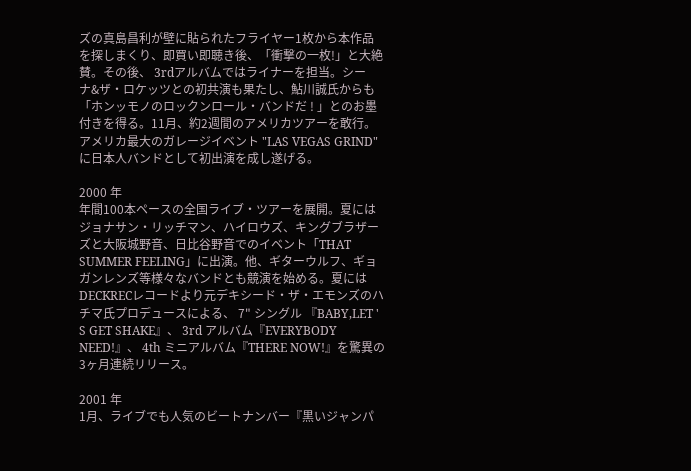ズの真島昌利が壁に貼られたフライヤー1枚から本作品を探しまくり、即買い即聴き後、「衝撃の一枚!」と大絶賛。その後、 3rdアルバムではライナーを担当。シーナ&ザ・ロケッツとの初共演も果たし、鮎川誠氏からも「ホンッモノのロックンロール・バンドだ ! 」とのお墨付きを得る。11月、約2週間のアメリカツアーを敢行。アメリカ最大のガレージイベント "LAS VEGAS GRIND" に日本人バンドとして初出演を成し遂げる。

2000 年
年間100本ペースの全国ライブ・ツアーを展開。夏にはジョナサン・リッチマン、ハイロウズ、キングブラザーズと大阪城野音、日比谷野音でのイベント「THAT SUMMER FEELING」に出演。他、ギターウルフ、ギョガンレンズ等様々なバンドとも競演を始める。夏にはDECKRECレコードより元デキシード・ザ・エモンズのハチマ氏プロデュースによる、 7" シングル 『BABY,LET ' S GET SHAKE』、 3rd アルバム『EVERYBODY NEED!』、 4th ミニアルバム『THERE NOW!』を驚異の3ヶ月連続リリース。

2001 年
1月、ライブでも人気のビートナンバー『黒いジャンパ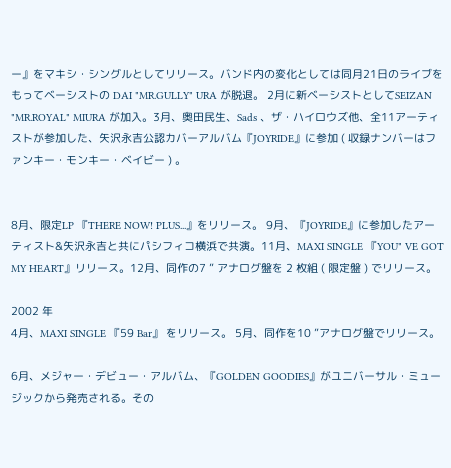ー』をマキシ・シングルとしてリリース。バンド内の変化としては同月21日のライブをもってベーシストの DAI "MR.GULLY" URA が脱退。 2月に新ベーシストとしてSEIZAN "MR.ROYAL" MIURA が加入。3月、奥田民生、Sads 、ザ・ハイロウズ他、全11アーティストが参加した、矢沢永吉公認カバーアルバム『JOYRIDE』に参加 ( 収録ナンバーはファンキー・モンキー・ベイビー ) 。


8月、限定LP 『THERE NOW! PLUS...』をリリース。 9月、『JOYRIDE』に参加したアーティスト&矢沢永吉と共にパシフィコ横浜で共演。11月、MAXI SINGLE 『YOU" VE GOT MY HEART』リリース。12月、同作の7 ” アナログ盤を 2 枚組 ( 限定盤 ) でリリース。

2002 年
4月、MAXI SINGLE 『59 Bar』 をリリース。 5月、同作を10 ”アナログ盤でリリース。

6月、メジャー・デビュー・アルバム、『GOLDEN GOODIES』がユニバーサル・ミュージックから発売される。その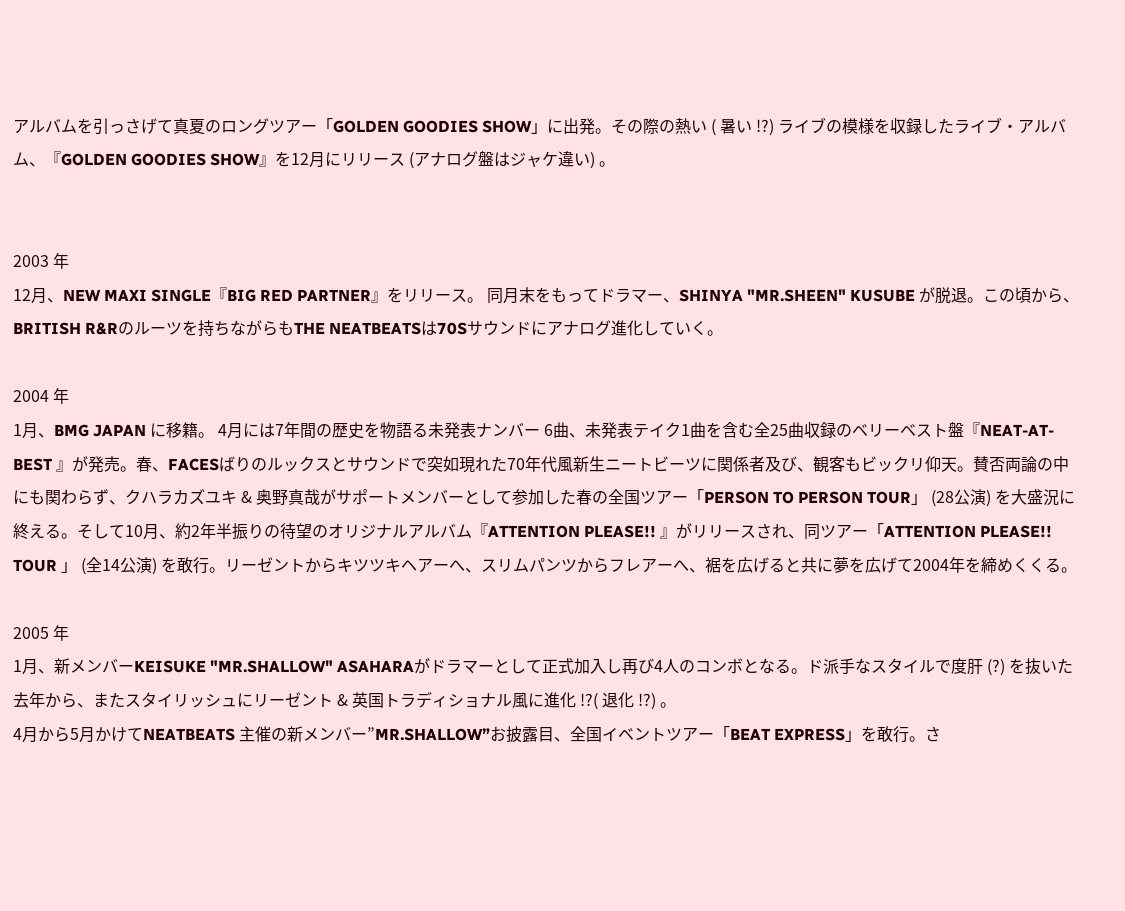アルバムを引っさげて真夏のロングツアー「GOLDEN GOODIES SHOW」に出発。その際の熱い ( 暑い !?) ライブの模様を収録したライブ・アルバム、『GOLDEN GOODIES SHOW』を12月にリリース (アナログ盤はジャケ違い) 。


2003 年
12月、NEW MAXI SINGLE『BIG RED PARTNER』をリリース。 同月末をもってドラマー、SHINYA "MR.SHEEN" KUSUBE が脱退。この頃から、BRITISH R&Rのルーツを持ちながらもTHE NEATBEATSは70Sサウンドにアナログ進化していく。

2004 年
1月、BMG JAPAN に移籍。 4月には7年間の歴史を物語る未発表ナンバー 6曲、未発表テイク1曲を含む全25曲収録のベリーベスト盤『NEAT-AT-BEST 』が発売。春、FACESばりのルックスとサウンドで突如現れた70年代風新生ニートビーツに関係者及び、観客もビックリ仰天。賛否両論の中にも関わらず、クハラカズユキ & 奥野真哉がサポートメンバーとして参加した春の全国ツアー「PERSON TO PERSON TOUR」 (28公演) を大盛況に終える。そして10月、約2年半振りの待望のオリジナルアルバム『ATTENTION PLEASE!! 』がリリースされ、同ツアー「ATTENTION PLEASE!! TOUR 」 (全14公演) を敢行。リーゼントからキツツキヘアーへ、スリムパンツからフレアーへ、裾を広げると共に夢を広げて2004年を締めくくる。

2005 年
1月、新メンバーKEISUKE "MR.SHALLOW" ASAHARAがドラマーとして正式加入し再び4人のコンボとなる。ド派手なスタイルで度肝 (?) を抜いた去年から、またスタイリッシュにリーゼント & 英国トラディショナル風に進化 !?( 退化 !?) 。
4月から5月かけてNEATBEATS 主催の新メンバー”MR.SHALLOW”お披露目、全国イベントツアー「BEAT EXPRESS」を敢行。さ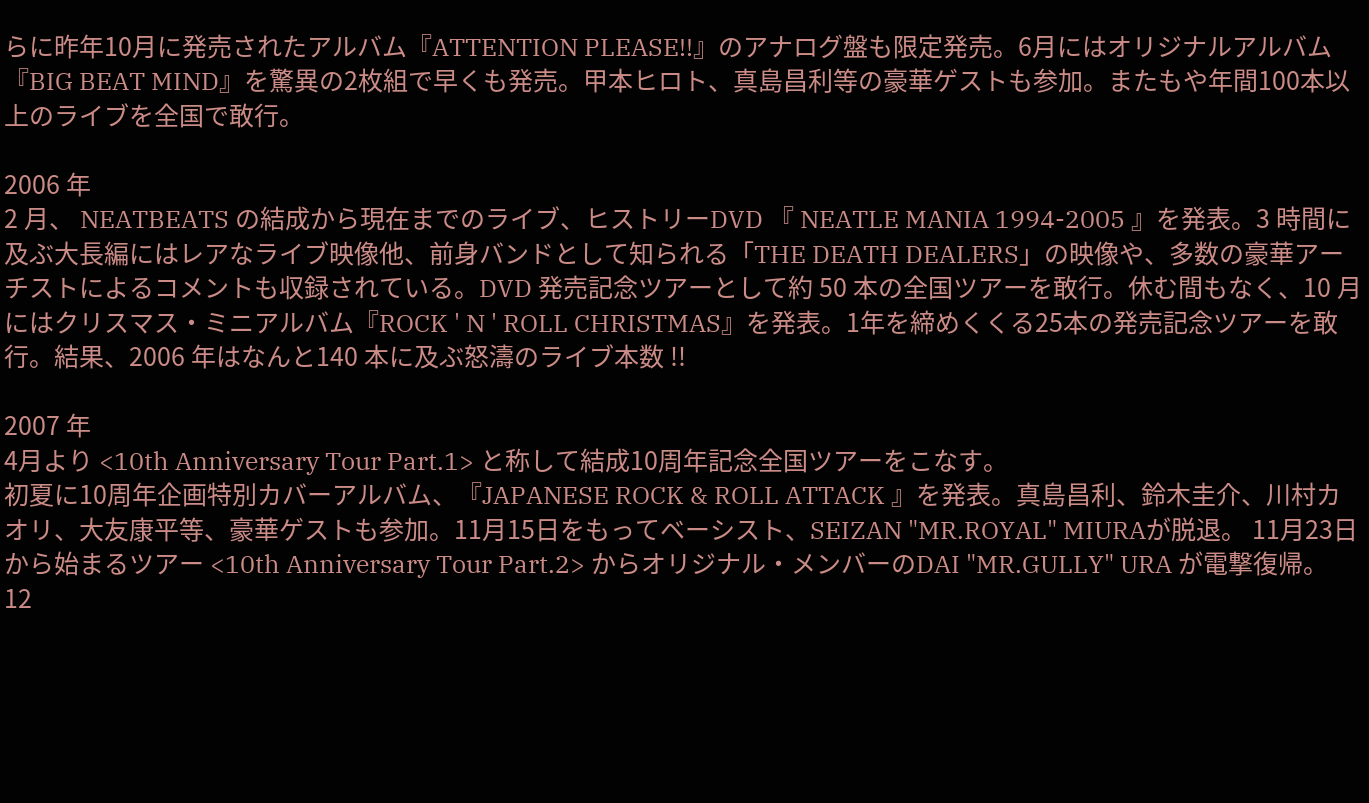らに昨年10月に発売されたアルバム『ATTENTION PLEASE!!』のアナログ盤も限定発売。6月にはオリジナルアルバム『BIG BEAT MIND』を驚異の2枚組で早くも発売。甲本ヒロト、真島昌利等の豪華ゲストも参加。またもや年間100本以上のライブを全国で敢行。

2006 年
2 月、 NEATBEATS の結成から現在までのライブ、ヒストリーDVD 『 NEATLE MANIA 1994-2005 』を発表。3 時間に及ぶ大長編にはレアなライブ映像他、前身バンドとして知られる「THE DEATH DEALERS」の映像や、多数の豪華アーチストによるコメントも収録されている。DVD 発売記念ツアーとして約 50 本の全国ツアーを敢行。休む間もなく、10 月にはクリスマス・ミニアルバム『ROCK ' N ' ROLL CHRISTMAS』を発表。1年を締めくくる25本の発売記念ツアーを敢行。結果、2006 年はなんと140 本に及ぶ怒濤のライブ本数 !!

2007 年
4月より <10th Anniversary Tour Part.1> と称して結成10周年記念全国ツアーをこなす。
初夏に10周年企画特別カバーアルバム、『JAPANESE ROCK & ROLL ATTACK 』を発表。真島昌利、鈴木圭介、川村カオリ、大友康平等、豪華ゲストも参加。11月15日をもってベーシスト、SEIZAN "MR.ROYAL" MIURAが脱退。 11月23日から始まるツアー <10th Anniversary Tour Part.2> からオリジナル・メンバーのDAI "MR.GULLY" URA が電撃復帰。
12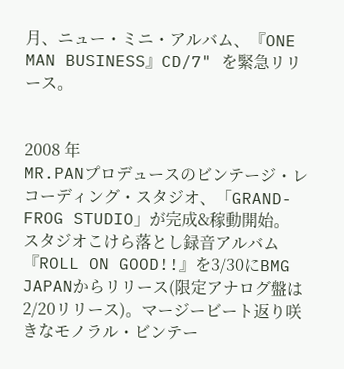月、ニュー・ミニ・アルバム、『ONE MAN BUSINESS』CD/7" を緊急リリース。


2008 年
MR.PANプロデュースのビンテージ・レコーディング・スタジオ、「GRAND-FROG STUDIO」が完成&稼動開始。
スタジオこけら落とし録音アルバム『ROLL ON GOOD!!』を3/30にBMG JAPANからリリース(限定アナログ盤は2/20リリース)。マージービート返り咲きなモノラル・ビンテー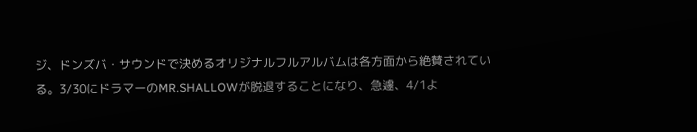ジ、ドンズバ・サウンドで決めるオリジナルフルアルバムは各方面から絶賛されている。3/30にドラマーのMR.SHALLOWが脱退することになり、急遽、4/1よ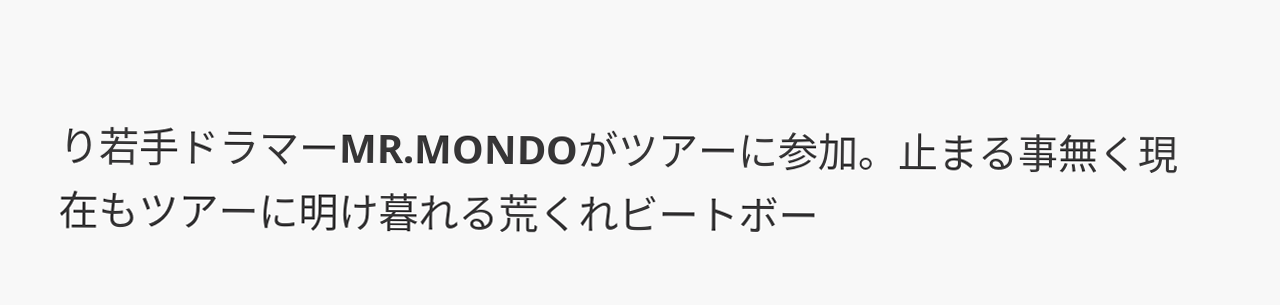り若手ドラマーMR.MONDOがツアーに参加。止まる事無く現在もツアーに明け暮れる荒くれビートボー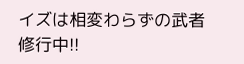イズは相変わらずの武者修行中!!